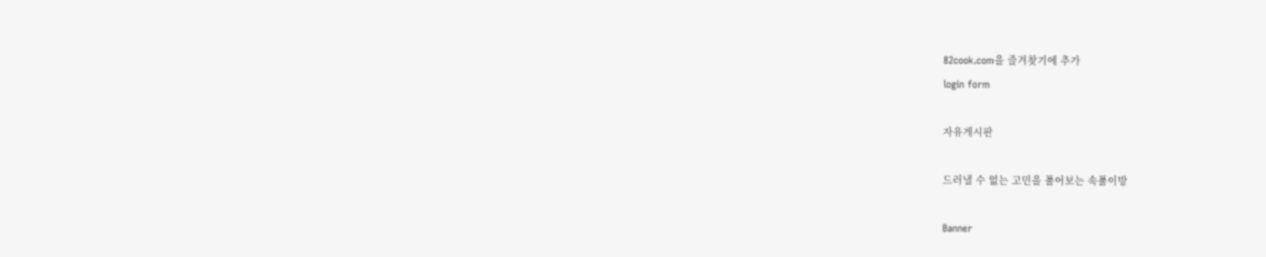82cook.com을 즐겨찾기에 추가
login form

자유게시판

드러낼 수 없는 고민을 풀어보는 속풀이방

Banner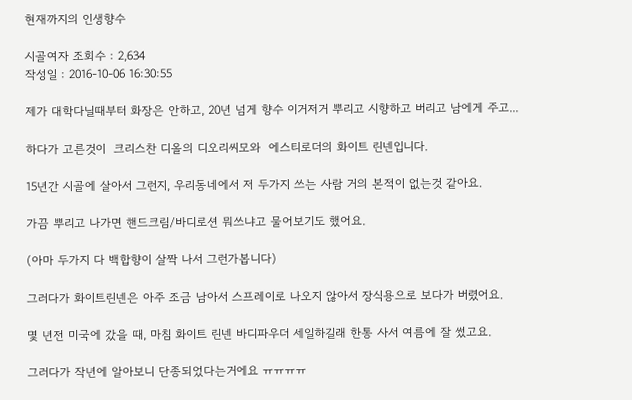현재까지의 인생향수

시골여자 조회수 : 2,634
작성일 : 2016-10-06 16:30:55

제가 대학다닐때부터 화장은 안하고, 20년 넘게 향수 이거저거 뿌리고 시향하고 버리고 남에게 주고...

하다가 고른것이  크리스찬 디올의 디오리씨모와  에스티로더의 화이트 린넨입니다.

15년간 시골에 살아서 그런지, 우리동네에서 저 두가지 쓰는 사람 거의 본적이 없는것 같아요.

가끔 뿌리고 나가면 핸드크림/바디로션 뭐쓰냐고 물어보기도 했어요.

(아마 두가지 다 백합향이 살짝 나서 그런가봅니다)

그러다가 화이트린넨은 아주 조금 남아서 스프레이로 나오지 않아서 장식용으로 보다가 버렸어요.

몇 년전 미국에 갔을 때, 마침 화이트 린넨 바디파우더 세일하길래 한통 사서 여름에 잘 썼고요.

그러다가 작년에 알아보니 단종되었다는거에요 ㅠㅠㅠㅠ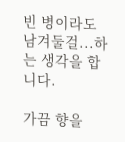빈 병이라도 남겨둘걸...하는 생각을 합니다.

가끔 향을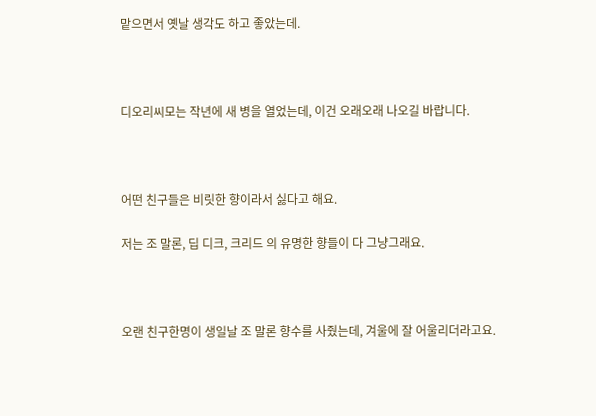맡으면서 옛날 생각도 하고 좋았는데.



디오리씨모는 작년에 새 병을 열었는데, 이건 오래오래 나오길 바랍니다.



어떤 친구들은 비릿한 향이라서 싫다고 해요.

저는 조 말론, 딥 디크, 크리드 의 유명한 향들이 다 그냥그래요.



오랜 친구한명이 생일날 조 말론 향수를 사줬는데, 겨울에 잘 어울리더라고요.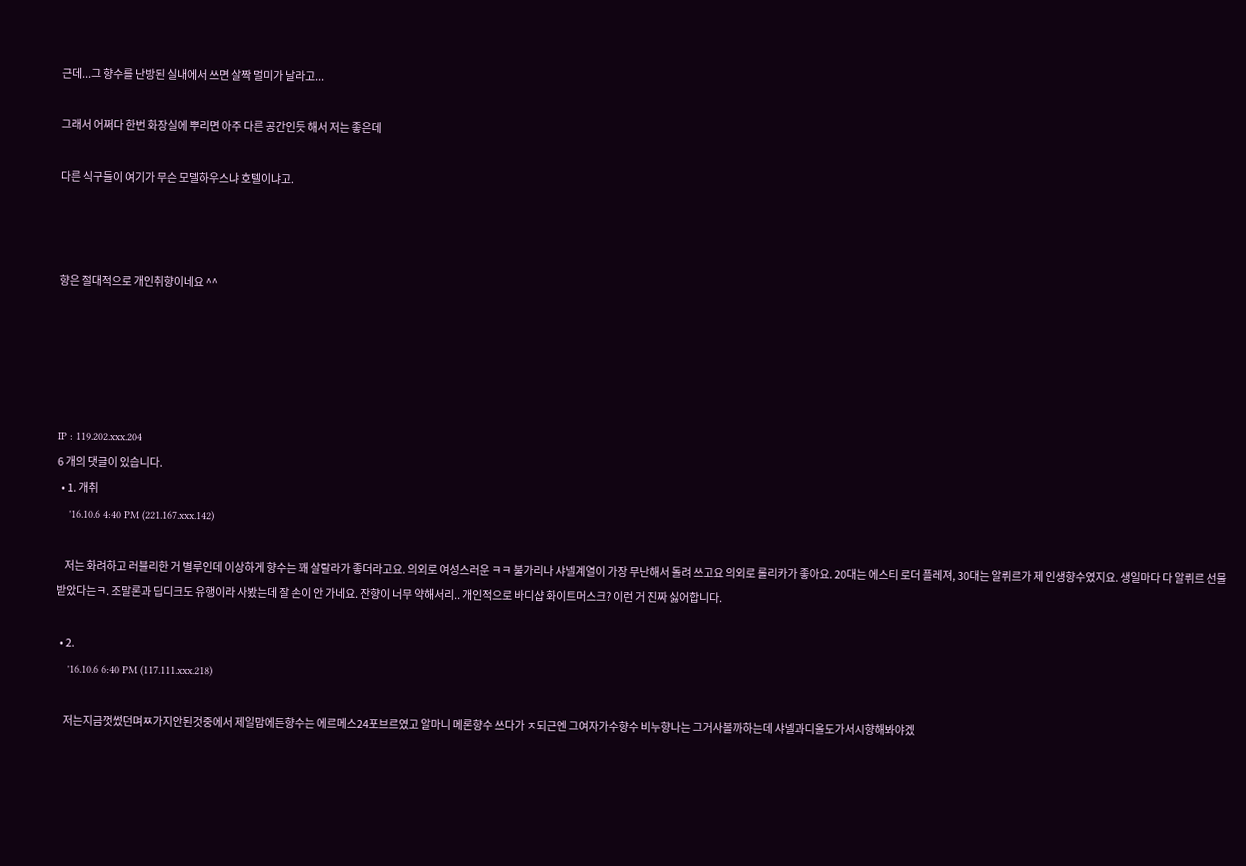근데...그 향수를 난방된 실내에서 쓰면 살짝 멀미가 날라고...

그래서 어쩌다 한번 화장실에 뿌리면 아주 다른 공간인듯 해서 저는 좋은데

다른 식구들이 여기가 무슨 모델하우스냐 호텔이냐고.



향은 절대적으로 개인취향이네요 ^^





IP : 119.202.xxx.204
6 개의 댓글이 있습니다.
  • 1. 개취
    '16.10.6 4:40 PM (221.167.xxx.142)

    저는 화려하고 러블리한 거 별루인데 이상하게 향수는 꽤 살랄라가 좋더라고요. 의외로 여성스러운 ㅋㅋ 불가리나 샤넬계열이 가장 무난해서 돌려 쓰고요 의외로 롤리카가 좋아요. 20대는 에스티 로더 플레져, 30대는 알뤼르가 제 인생향수였지요. 생일마다 다 알뤼르 선물 받았다는ㅋ. 조말론과 딥디크도 유행이라 사봤는데 잘 손이 안 가네요. 잔향이 너무 약해서리.. 개인적으로 바디샵 화이트머스크? 이런 거 진짜 싫어합니다.

  • 2.
    '16.10.6 6:40 PM (117.111.xxx.218)

    저는지금껏썼던며ㅉ가지안된것중에서 제일맘에든향수는 에르메스24포브르였고 알마니 메론향수 쓰다가 ㅈ되근엔 그여자가수향수 비누향나는 그거사볼까하는데 샤넬과디올도가서시향해봐야겠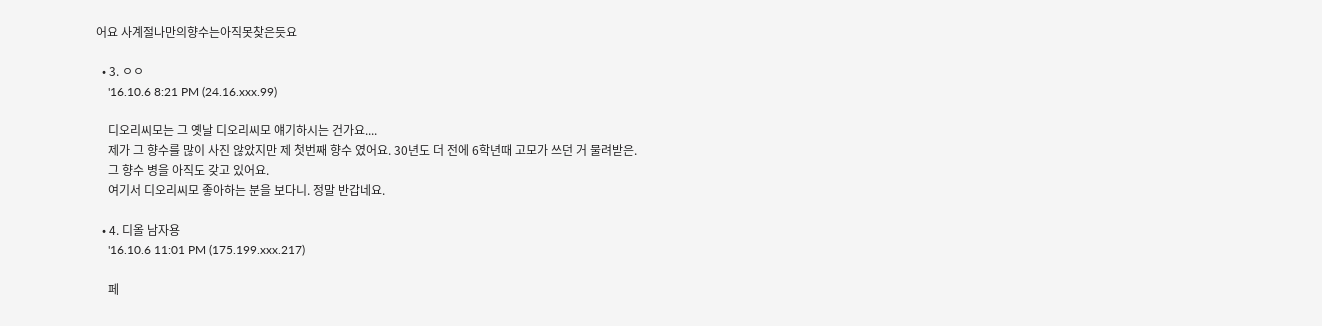어요 사계절나만의향수는아직못찾은듯요

  • 3. ㅇㅇ
    '16.10.6 8:21 PM (24.16.xxx.99)

    디오리씨모는 그 옛날 디오리씨모 얘기하시는 건가요....
    제가 그 향수를 많이 사진 않았지만 제 첫번째 향수 였어요. 30년도 더 전에 6학년때 고모가 쓰던 거 물려받은.
    그 향수 병을 아직도 갖고 있어요.
    여기서 디오리씨모 좋아하는 분을 보다니. 정말 반갑네요.

  • 4. 디올 남자용
    '16.10.6 11:01 PM (175.199.xxx.217)

    페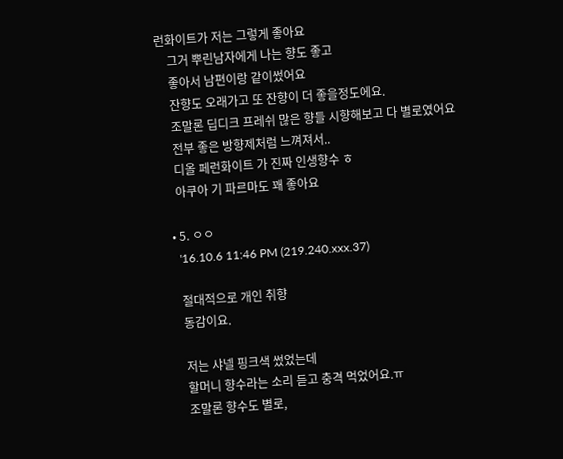런화이트가 저는 그렇게 좋아요
    그거 뿌린남자에게 나는 향도 좋고
    좋아서 남편이랑 같이썼어요
    잔향도 오래가고 또 잔향이 더 좋을정도에요.
    조말론 딥디크 프레쉬 많은 향들 시향해보고 다 별로였어요
    전부 좋은 방향제처럼 느껴져서..
    디올 페런화이트 가 진짜 인생향수 ㅎ
    아쿠아 기 파르마도 꽤 좋아요

  • 5. ㅇㅇ
    '16.10.6 11:46 PM (219.240.xxx.37)

    절대적으로 개인 취향
    동감이요.

    저는 샤넬 핑크색 썼었는데
    할머니 향수라는 소리 듣고 충격 먹었어요.ㅠ
    조말론 향수도 별로,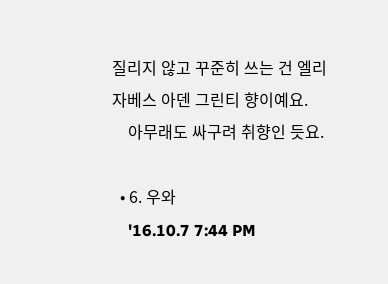질리지 않고 꾸준히 쓰는 건 엘리자베스 아덴 그린티 향이예요.
    아무래도 싸구려 취향인 듯요.

  • 6. 우와
    '16.10.7 7:44 PM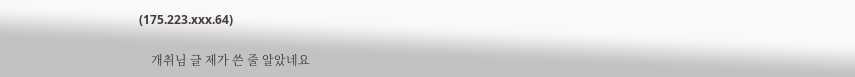(175.223.xxx.64)

    개취님 글 제가 쓴 줄 알았네요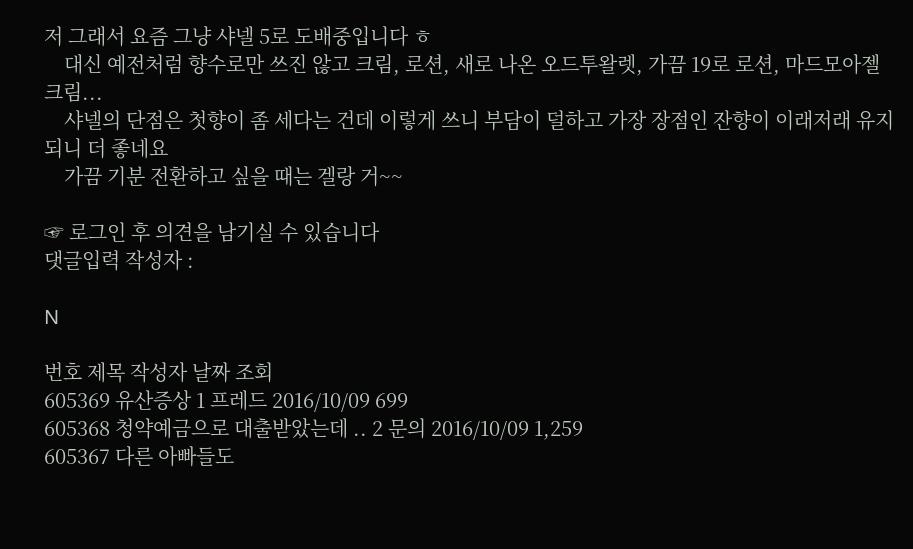저 그래서 요즘 그냥 샤넬 5로 도배중입니다 ㅎ
    대신 예전처럼 향수로만 쓰진 않고 크림, 로션, 새로 나온 오드투왈렛, 가끔 19로 로션, 마드모아젤 크림...
    샤넬의 단점은 첫향이 좀 세다는 건데 이렇게 쓰니 부담이 덜하고 가장 장점인 잔향이 이래저래 유지되니 더 좋네요
    가끔 기분 전환하고 싶을 때는 겔랑 거~~

☞ 로그인 후 의견을 남기실 수 있습니다
댓글입력 작성자 :

N

번호 제목 작성자 날짜 조회
605369 유산증상 1 프레드 2016/10/09 699
605368 청약예금으로 대출받았는데 .. 2 문의 2016/10/09 1,259
605367 다른 아빠들도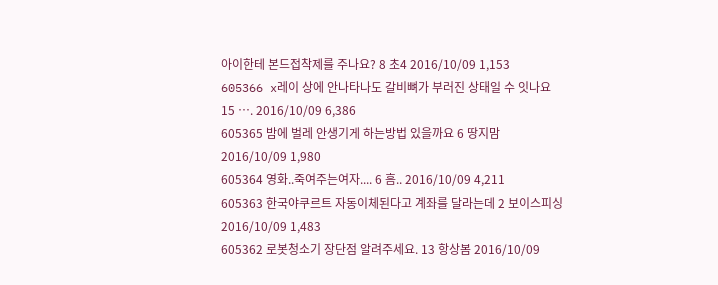아이한테 본드접착제를 주나요? 8 초4 2016/10/09 1,153
605366 x레이 상에 안나타나도 갈비뼈가 부러진 상태일 수 잇나요 15 …. 2016/10/09 6,386
605365 밤에 벌레 안생기게 하는방법 있을까요 6 땅지맘 2016/10/09 1,980
605364 영화..죽여주는여자.... 6 흠.. 2016/10/09 4,211
605363 한국야쿠르트 자동이체된다고 계좌를 달라는데 2 보이스피싱 2016/10/09 1,483
605362 로봇청소기 장단점 알려주세요. 13 항상봄 2016/10/09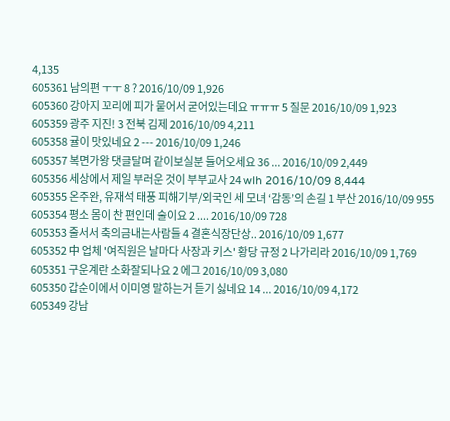4,135
605361 남의편 ㅜㅜ 8 ? 2016/10/09 1,926
605360 강아지 꼬리에 피가 뭍어서 굳어있는데요 ㅠㅠㅠ 5 질문 2016/10/09 1,923
605359 광주 지진! 3 전북 김제 2016/10/09 4,211
605358 귤이 맛있네요 2 --- 2016/10/09 1,246
605357 복면가왕 댓글달며 같이보실분 들어오세요 36 ... 2016/10/09 2,449
605356 세상에서 제일 부러운 것이 부부교사 24 wlh 2016/10/09 8,444
605355 온주완, 유재석 태풍 피해기부/외국인 세 모녀 ‘감동’의 손길 1 부산 2016/10/09 955
605354 평소 몸이 찬 편인데 술이요 2 .... 2016/10/09 728
605353 줄서서 축의금내는사람들 4 결혼식장단상.. 2016/10/09 1,677
605352 中 업체 '여직원은 날마다 사장과 키스' 황당 규정 2 나가리라 2016/10/09 1,769
605351 구운계란 소화잘되나요 2 에그 2016/10/09 3,080
605350 갑순이에서 이미영 말하는거 듣기 싫네요 14 ... 2016/10/09 4,172
605349 강남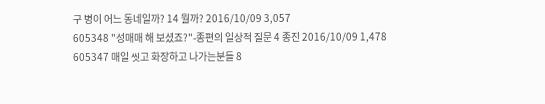구 병이 어느 동네일까? 14 뭘까? 2016/10/09 3,057
605348 "성매매 해 보셨죠?"-종편의 일상적 질문 4 종진 2016/10/09 1,478
605347 매일 씻고 화장하고 나가는분들 8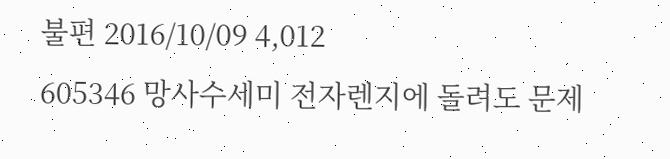불편 2016/10/09 4,012
605346 망사수세미 전자렌지에 돌려도 문제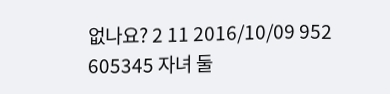없나요? 2 11 2016/10/09 952
605345 자녀 둘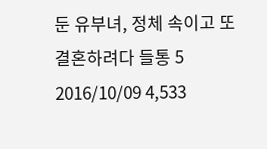둔 유부녀, 정체 속이고 또 결혼하려다 들통 5 2016/10/09 4,533